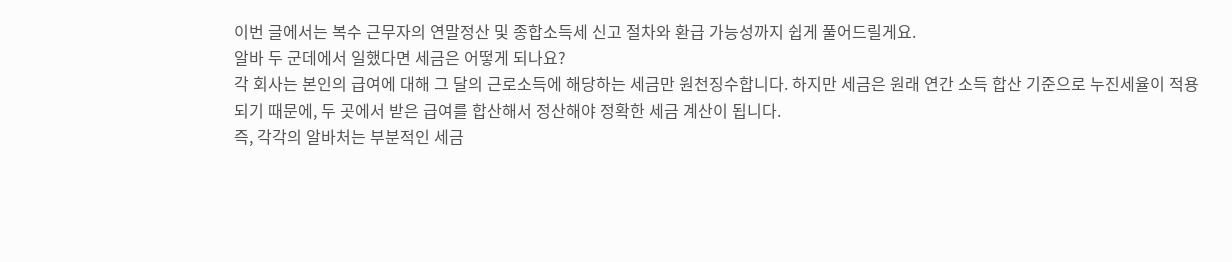이번 글에서는 복수 근무자의 연말정산 및 종합소득세 신고 절차와 환급 가능성까지 쉽게 풀어드릴게요.
알바 두 군데에서 일했다면 세금은 어떻게 되나요?
각 회사는 본인의 급여에 대해 그 달의 근로소득에 해당하는 세금만 원천징수합니다. 하지만 세금은 원래 연간 소득 합산 기준으로 누진세율이 적용되기 때문에, 두 곳에서 받은 급여를 합산해서 정산해야 정확한 세금 계산이 됩니다.
즉, 각각의 알바처는 부분적인 세금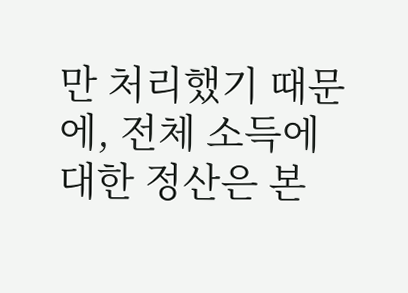만 처리했기 때문에, 전체 소득에 대한 정산은 본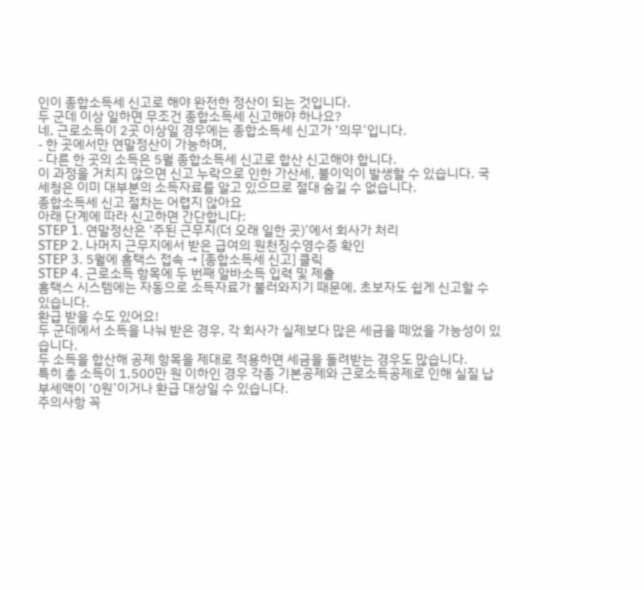인이 종합소득세 신고로 해야 완전한 정산이 되는 것입니다.
두 군데 이상 일하면 무조건 종합소득세 신고해야 하나요?
네, 근로소득이 2곳 이상일 경우에는 종합소득세 신고가 ‘의무’입니다.
- 한 곳에서만 연말정산이 가능하며,
- 다른 한 곳의 소득은 5월 종합소득세 신고로 합산 신고해야 합니다.
이 과정을 거치지 않으면 신고 누락으로 인한 가산세, 불이익이 발생할 수 있습니다. 국세청은 이미 대부분의 소득자료를 알고 있으므로 절대 숨길 수 없습니다.
종합소득세 신고 절차는 어렵지 않아요
아래 단계에 따라 신고하면 간단합니다:
STEP 1. 연말정산은 ‘주된 근무지(더 오래 일한 곳)’에서 회사가 처리
STEP 2. 나머지 근무지에서 받은 급여의 원천징수영수증 확인
STEP 3. 5월에 홈택스 접속 → [종합소득세 신고] 클릭
STEP 4. 근로소득 항목에 두 번째 알바소득 입력 및 제출
홈택스 시스템에는 자동으로 소득자료가 불러와지기 때문에, 초보자도 쉽게 신고할 수 있습니다.
환급 받을 수도 있어요!
두 군데에서 소득을 나눠 받은 경우, 각 회사가 실제보다 많은 세금을 떼었을 가능성이 있습니다.
두 소득을 합산해 공제 항목을 제대로 적용하면 세금을 돌려받는 경우도 많습니다.
특히 총 소득이 1,500만 원 이하인 경우 각종 기본공제와 근로소득공제로 인해 실질 납부세액이 ‘0원’이거나 환급 대상일 수 있습니다.
주의사항 꼭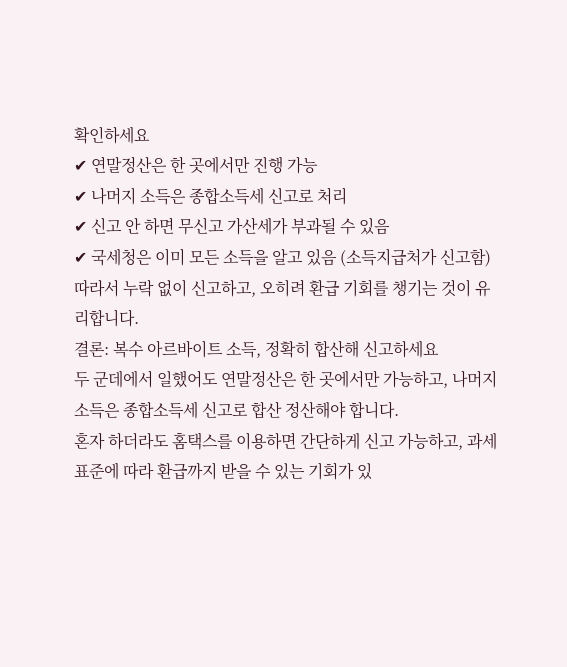확인하세요
✔ 연말정산은 한 곳에서만 진행 가능
✔ 나머지 소득은 종합소득세 신고로 처리
✔ 신고 안 하면 무신고 가산세가 부과될 수 있음
✔ 국세청은 이미 모든 소득을 알고 있음 (소득지급처가 신고함)
따라서 누락 없이 신고하고, 오히려 환급 기회를 챙기는 것이 유리합니다.
결론: 복수 아르바이트 소득, 정확히 합산해 신고하세요
두 군데에서 일했어도 연말정산은 한 곳에서만 가능하고, 나머지 소득은 종합소득세 신고로 합산 정산해야 합니다.
혼자 하더라도 홈택스를 이용하면 간단하게 신고 가능하고, 과세표준에 따라 환급까지 받을 수 있는 기회가 있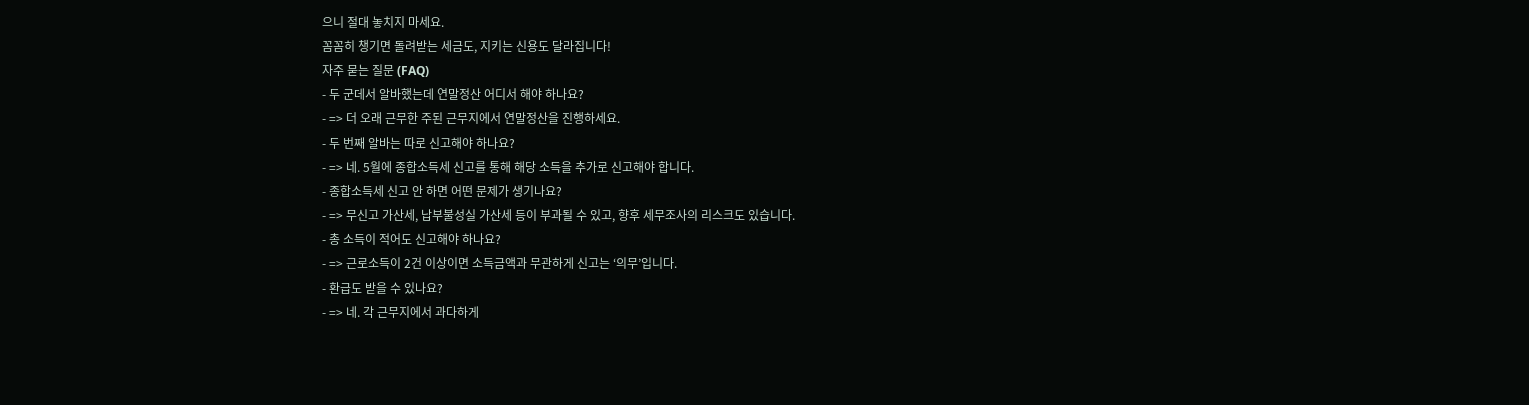으니 절대 놓치지 마세요.
꼼꼼히 챙기면 돌려받는 세금도, 지키는 신용도 달라집니다!
자주 묻는 질문 (FAQ)
- 두 군데서 알바했는데 연말정산 어디서 해야 하나요?
- => 더 오래 근무한 주된 근무지에서 연말정산을 진행하세요.
- 두 번째 알바는 따로 신고해야 하나요?
- => 네. 5월에 종합소득세 신고를 통해 해당 소득을 추가로 신고해야 합니다.
- 종합소득세 신고 안 하면 어떤 문제가 생기나요?
- => 무신고 가산세, 납부불성실 가산세 등이 부과될 수 있고, 향후 세무조사의 리스크도 있습니다.
- 총 소득이 적어도 신고해야 하나요?
- => 근로소득이 2건 이상이면 소득금액과 무관하게 신고는 ‘의무’입니다.
- 환급도 받을 수 있나요?
- => 네. 각 근무지에서 과다하게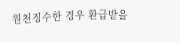원천징수한 경우 환급받을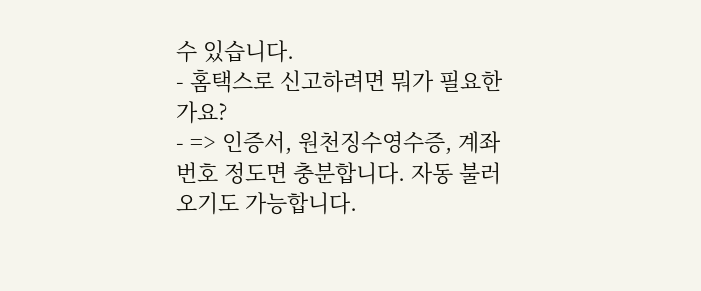수 있습니다.
- 홈택스로 신고하려면 뭐가 필요한가요?
- => 인증서, 원천징수영수증, 계좌번호 정도면 충분합니다. 자동 불러오기도 가능합니다.